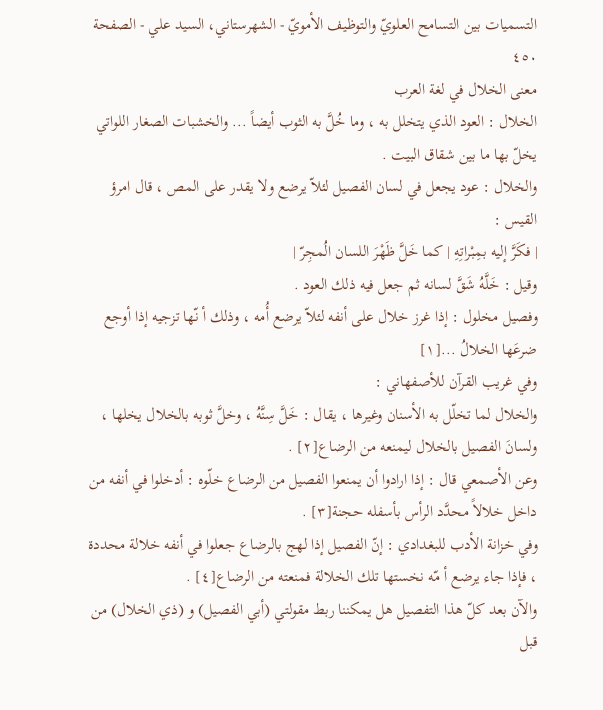التسميات بين التسامح العلويّ والتوظيف الأمويّ - الشهرستاني، السيد علي - الصفحة ٤٥٠
معنى الخلال في لغة العرب
الخلال : العود الذي يتخلل به ، وما خُلَّ به الثوب أيضاً ... والخشبات الصغار اللواتي يخلّ بها ما بين شقاق البيت .
والخلال : عود يجعل في لسان الفصيل لئلاّ يرضع ولا يقدر على المص ، قال امرؤ القيس :
| فكَرَّ إليه بمِبْراتِهِ | كما خَلَّ ظَهْرَ اللسان الُمجِرّ |
وقيل : خَلَّهُ شَقَّ لسانه ثم جعل فيه ذلك العود .
وفصيل مخلول : إذا غرز خلال على أنفه لئلاّ يرضع أُمه ، وذلك أ نّها تزجيه إذا أوجع ضرعَها الخلالُ ...[١]
وفي غريب القرآن للأصفهاني :
والخلال لما تخلّل به الأسنان وغيرها ، يقال : خَلَّ سِنَّهُ ، وخلَّ ثوبه بالخلال يخلها ، ولسانَ الفصيل بالخلال ليمنعه من الرضاع[٢] .
وعن الأصمعي قال : إذا ارادوا أن يمنعوا الفصيل من الرضاع خلّوه : أدخلوا في أنفه من داخل خلالاً محدَّد الرأس بأسفله حجنة[٣] .
وفي خزانة الأدب للبغدادي : إنّ الفصيل إذا لهج بالرضاع جعلوا في أنفه خلالة محددة ، فإذا جاء يرضع أ مّه نخستها تلك الخلالة فمنعته من الرضاع[٤] .
والآن بعد كلّ هذا التفصيل هل يمكننا ربط مقولتي (أبي الفصيل) و (ذي الخلال) من قبل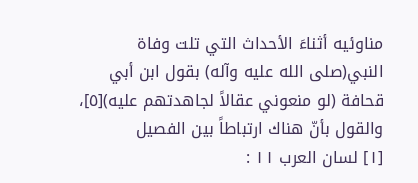مناوئيه أثناءَ الأحداث التي تلت وفاة النبي(صلى الله عليه وآله) بقول ابن أبي قحافة (لو منعوني عقالاً لجاهدتهم عليه)[٥]، والقول بأنّ هناك ارتباطاً بين الفصيل
[١] لسان العرب ١١ :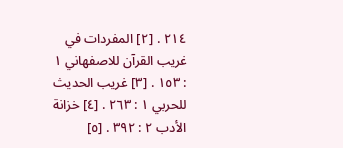٢١٤ . [٢] المفردات في غريب القرآن للاصفهاني ١ : ١٥٣ . [٣] غريب الحديث للحربي ١ : ٢٦٣ . [٤] خزانة الأدب ٢ : ٣٩٢ . [٥]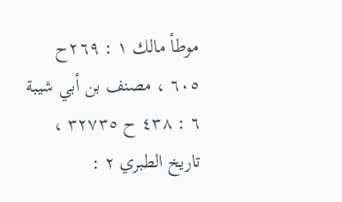موطأ مالك ١ : ٢٦٩ح ٦٠٥ ، مصنف بن أبي شيبة ٦ : ٤٣٨ ح ٣٢٧٣٥ ، تاريخ الطبري ٢ :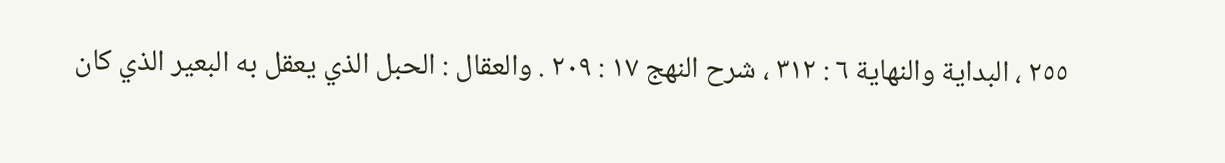٢٥٥ ، البداية والنهاية ٦ : ٣١٢ ، شرح النهج ١٧ : ٢٠٩ . والعقال : الحبل الذي يعقل به البعير الذي كان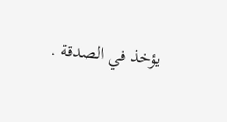يؤخذ في الصدقة .